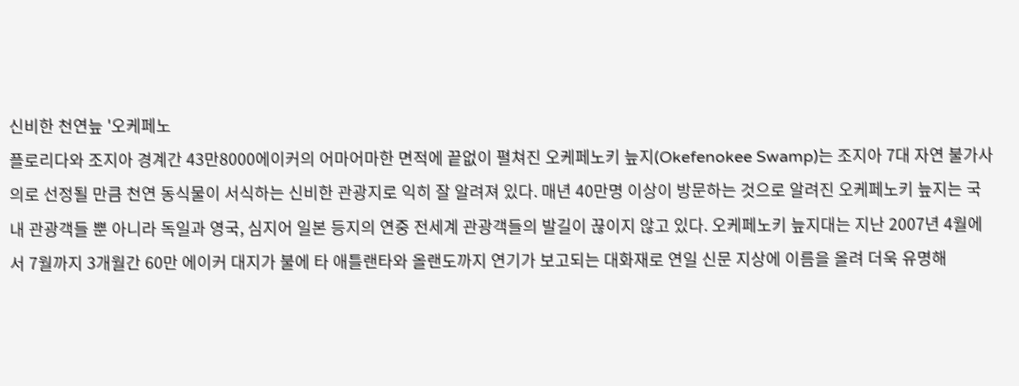신비한 천연늪 '오케페노
플로리다와 조지아 경계간 43만8000에이커의 어마어마한 면적에 끝없이 펼쳐진 오케페노키 늪지(Okefenokee Swamp)는 조지아 7대 자연 불가사의로 선정될 만큼 천연 동식물이 서식하는 신비한 관광지로 익히 잘 알려져 있다. 매년 40만명 이상이 방문하는 것으로 알려진 오케페노키 늪지는 국내 관광객들 뿐 아니라 독일과 영국, 심지어 일본 등지의 연중 전세계 관광객들의 발길이 끊이지 않고 있다. 오케페노키 늪지대는 지난 2007년 4월에서 7월까지 3개월간 60만 에이커 대지가 불에 타 애틀랜타와 올랜도까지 연기가 보고되는 대화재로 연일 신문 지상에 이름을 올려 더욱 유명해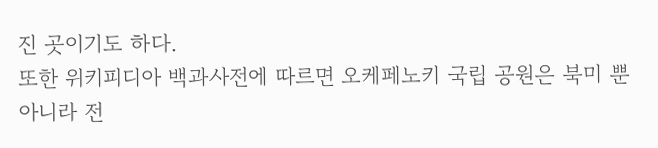진 곳이기도 하다.
또한 위키피디아 백과사전에 따르면 오케페노키 국립 공원은 북미 뿐 아니라 전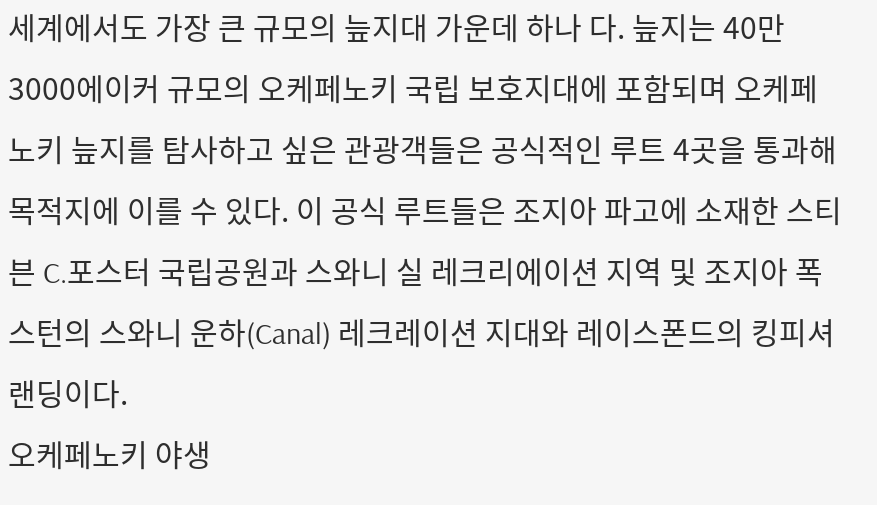세계에서도 가장 큰 규모의 늪지대 가운데 하나 다. 늪지는 40만3000에이커 규모의 오케페노키 국립 보호지대에 포함되며 오케페노키 늪지를 탐사하고 싶은 관광객들은 공식적인 루트 4곳을 통과해 목적지에 이를 수 있다. 이 공식 루트들은 조지아 파고에 소재한 스티븐 C.포스터 국립공원과 스와니 실 레크리에이션 지역 및 조지아 폭스턴의 스와니 운하(Canal) 레크레이션 지대와 레이스폰드의 킹피셔 랜딩이다.
오케페노키 야생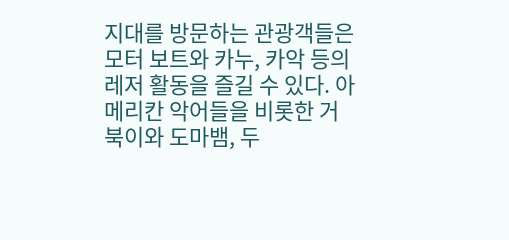지대를 방문하는 관광객들은 모터 보트와 카누, 카악 등의 레저 활동을 즐길 수 있다. 아메리칸 악어들을 비롯한 거북이와 도마뱀, 두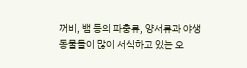꺼비, 뱀 등의 파충류, 양서류과 야생 동물들이 많이 서식하고 있는 오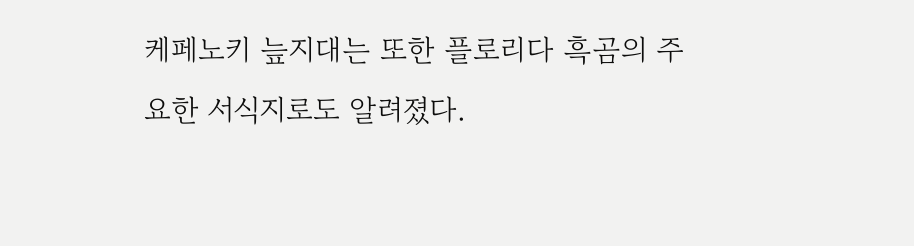케페노키 늪지대는 또한 플로리다 흑곰의 주요한 서식지로도 알려졌다.